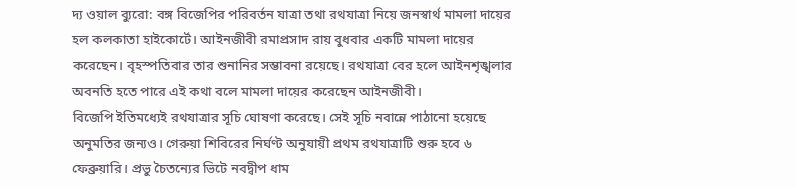দ্য ওয়াল ব্যুরো: বঙ্গ বিজেপির পরিবর্তন যাত্রা তথা রথযাত্রা নিয়ে জনস্বার্থ মামলা দায়ের হল কলকাতা হাইকোর্টে। আইনজীবী রমাপ্রসাদ রায় বুধবার একটি মামলা দায়ের করেছেন। বৃহস্পতিবার তার শুনানির সম্ভাবনা রয়েছে। রথযাত্রা বের হলে আইনশৃঙ্খলার অবনতি হতে পারে এই কথা বলে মামলা দায়ের করেছেন আইনজীবী।
বিজেপি ইতিমধ্যেই রথযাত্রার সূচি ঘোষণা করেছে। সেই সূচি নবান্নে পাঠানো হয়েছে অনুমতির জন্যও। গেরুয়া শিবিরের নির্ঘণ্ট অনুযায়ী প্রথম রথযাত্রাটি শুরু হবে ৬ ফেব্রুয়ারি। প্রভু চৈতন্যের ভিটে নবদ্বীপ ধাম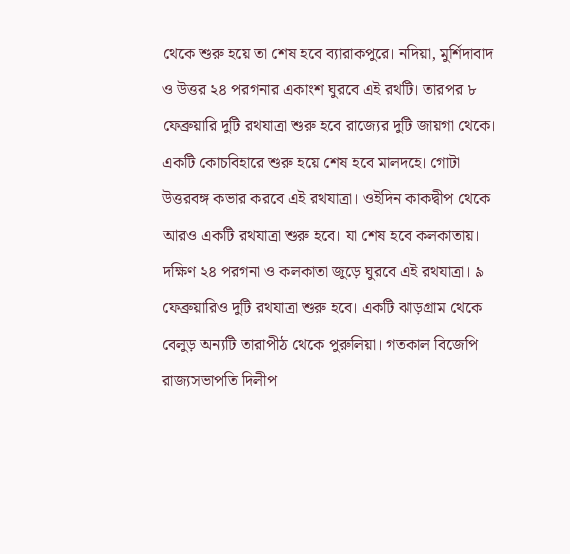থেকে শুরু হয়ে তা শেষ হবে ব্যারাকপুরে। নদিয়া, মুর্শিদাবাদ ও উত্তর ২৪ পরগনার একাংশ ঘুরবে এই রথটি। তারপর ৮ ফেব্রুয়ারি দুটি রথযাত্রা শুরু হবে রাজ্যের দুটি জায়গা থেকে। একটি কোচবিহারে শুরু হয়ে শেষ হবে মালদহে। গোটা উত্তরবঙ্গ কভার করবে এই রথযাত্রা। ওইদিন কাকদ্বীপ থেকে আরও একটি রথযাত্রা শুরু হবে। যা শেষ হবে কলকাতায়। দক্ষিণ ২৪ পরগনা ও কলকাতা জুড়ে ঘুরবে এই রথযাত্রা। ৯ ফেব্রুয়ারিও দুটি রথযাত্রা শুরু হবে। একটি ঝাড়গ্রাম থেকে বেলুড় অন্যটি তারাপীঠ থেকে পুরুলিয়া। গতকাল বিজেপি রাজ্যসভাপতি দিলীপ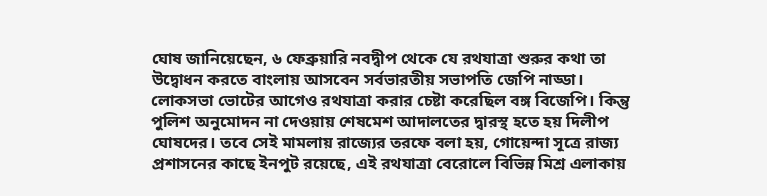ঘোষ জানিয়েছেন, ৬ ফেব্রুয়ারি নবদ্বীপ থেকে যে রথযাত্রা শুরুর কথা তা উদ্বোধন করতে বাংলায় আসবেন সর্বভারতীয় সভাপতি জেপি নাড্ডা।
লোকসভা ভোটের আগেও রথযাত্রা করার চেষ্টা করেছিল বঙ্গ বিজেপি। কিন্তু পুলিশ অনুমোদন না দেওয়ায় শেষমেশ আদালতের দ্বারস্থ হতে হয় দিলীপ ঘোষদের। তবে সেই মামলায় রাজ্যের তরফে বলা হয়, গোয়েন্দা সূত্রে রাজ্য প্রশাসনের কাছে ইনপুট রয়েছে, এই রথযাত্রা বেরোলে বিভিন্ন মিশ্র এলাকায়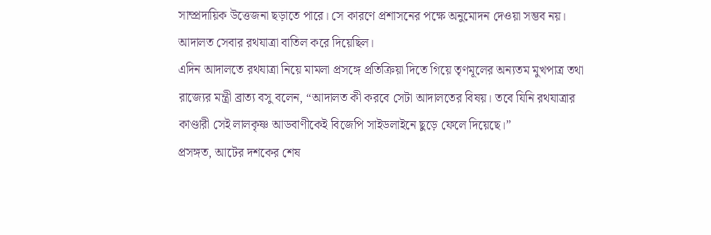সাম্প্রদায়িক উত্তেজনা ছড়াতে পারে। সে কারণে প্রশাসনের পক্ষে অনুমোদন দেওয়া সম্ভব নয়। আদালত সেবার রথযাত্রা বাতিল করে দিয়েছিল।
এদিন আদালতে রথযাত্রা নিয়ে মামলা প্রসঙ্গে প্রতিক্রিয়া দিতে গিয়ে তৃণমূলের অন্যতম মুখপাত্র তথা রাজ্যের মন্ত্রী ব্রাত্য বসু বলেন, “আদালত কী করবে সেটা আদালতের বিষয়। তবে যিনি রথযাত্রার কাণ্ডারী সেই লালকৃষ্ণ আডবাণীকেই বিজেপি সাইডলাইনে ছুড়ে ফেলে দিয়েছে।”
প্রসঙ্গত, আটের দশকের শেষ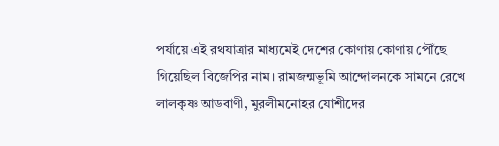পর্যায়ে এই রথযাত্রার মাধ্যমেই দেশের কোণায় কোণায় পৌঁছে গিয়েছিল বিজেপির নাম। রামজন্মভূমি আন্দোলনকে সামনে রেখে লালকৃষ্ণ আডবাণী, মুরলীমনোহর যোশীদের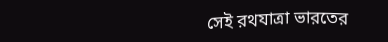সেই রথযাত্রা ভারতের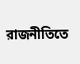রাজনীতিতে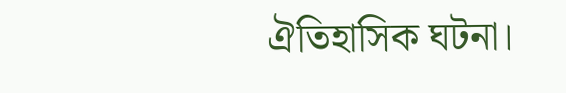ঐতিহাসিক ঘটনা।